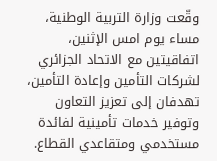وقّعت وزارة التربية الوطنية، مساء يوم امس الإثنين، اتفاقيتين مع الاتحاد الجزائري لشركات التأمين وإعادة التأمين، تهدفان إلى تعزيز التعاون وتوفير خدمات تأمينية لفائدة مستخدمي ومتقاعدي القطاع.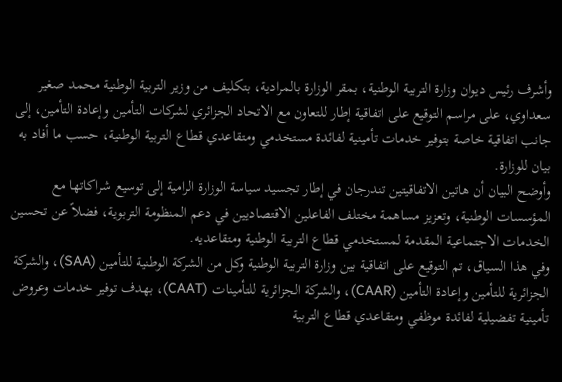وأشرف رئيس ديوان وزارة التربية الوطنية، بمقر الوزارة بالمرادية، بتكليف من وزير التربية الوطنية محمد صغير سعداوي، على مراسم التوقيع على اتفاقية إطار للتعاون مع الاتحاد الجزائري لشركات التأمين وإعادة التأمين، إلى جانب اتفاقية خاصة بتوفير خدمات تأمينية لفائدة مستخدمي ومتقاعدي قطاع التربية الوطنية، حسب ما أفاد به بيان للوزارة.
وأوضح البيان أن هاتين الاتفاقيتين تندرجان في إطار تجسيد سياسة الوزارة الرامية إلى توسيع شراكاتها مع المؤسسات الوطنية، وتعزيز مساهمة مختلف الفاعلين الاقتصاديين في دعم المنظومة التربوية، فضلاً عن تحسين الخدمات الاجتماعية المقدمة لمستخدمي قطاع التربية الوطنية ومتقاعديه.
وفي هذا السياق، تم التوقيع على اتفاقية بين وزارة التربية الوطنية وكل من الشركة الوطنية للتأمين (SAA)، والشركة الجزائرية للتأمين وإعادة التأمين (CAAR)، والشركة الجزائرية للتأمينات (CAAT)، بهدف توفير خدمات وعروض تأمينية تفضيلية لفائدة موظفي ومتقاعدي قطاع التربية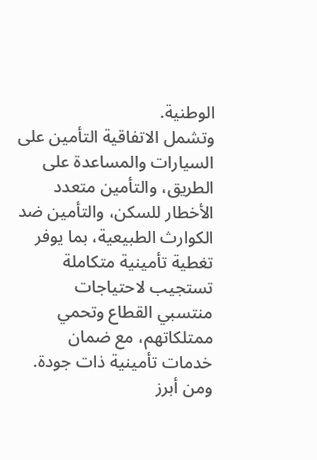الوطنية.
وتشمل الاتفاقية التأمين على السيارات والمساعدة على الطريق، والتأمين متعدد الأخطار للسكن، والتأمين ضد الكوارث الطبيعية، بما يوفر تغطية تأمينية متكاملة تستجيب لاحتياجات منتسبي القطاع وتحمي ممتلكاتهم، مع ضمان خدمات تأمينية ذات جودة.
ومن أبرز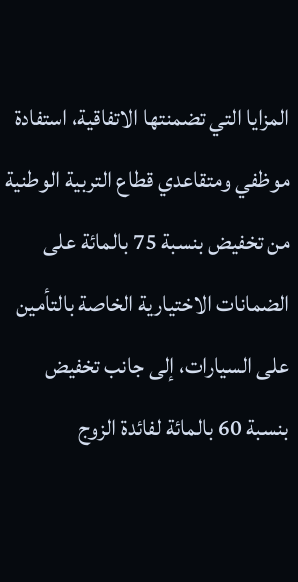المزايا التي تضمنتها الاتفاقية، استفادة موظفي ومتقاعدي قطاع التربية الوطنية من تخفيض بنسبة 75 بالمائة على الضمانات الاختيارية الخاصة بالتأمين على السيارات، إلى جانب تخفيض بنسبة 60 بالمائة لفائدة الزوج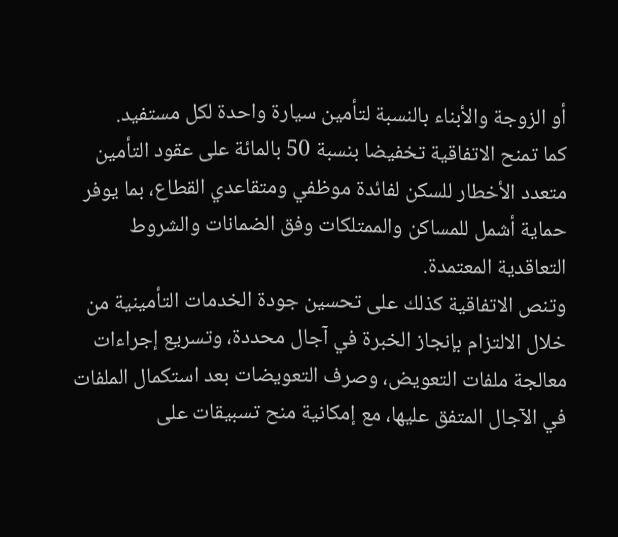أو الزوجة والأبناء بالنسبة لتأمين سيارة واحدة لكل مستفيد.
كما تمنح الاتفاقية تخفيضا بنسبة 50 بالمائة على عقود التأمين متعدد الأخطار للسكن لفائدة موظفي ومتقاعدي القطاع، بما يوفر حماية أشمل للمساكن والممتلكات وفق الضمانات والشروط التعاقدية المعتمدة.
وتنص الاتفاقية كذلك على تحسين جودة الخدمات التأمينية من خلال الالتزام بإنجاز الخبرة في آجال محددة، وتسريع إجراءات معالجة ملفات التعويض، وصرف التعويضات بعد استكمال الملفات في الآجال المتفق عليها، مع إمكانية منح تسبيقات على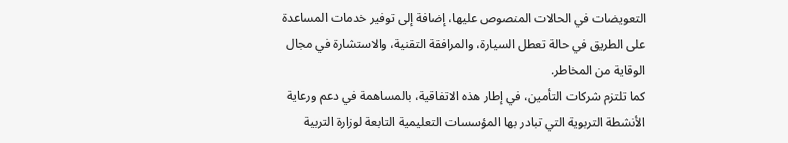التعويضات في الحالات المنصوص عليها، إضافة إلى توفير خدمات المساعدة على الطريق في حالة تعطل السيارة، والمرافقة التقنية، والاستشارة في مجال الوقاية من المخاطر.
كما تلتزم شركات التأمين، في إطار هذه الاتفاقية، بالمساهمة في دعم ورعاية الأنشطة التربوية التي تبادر بها المؤسسات التعليمية التابعة لوزارة التربية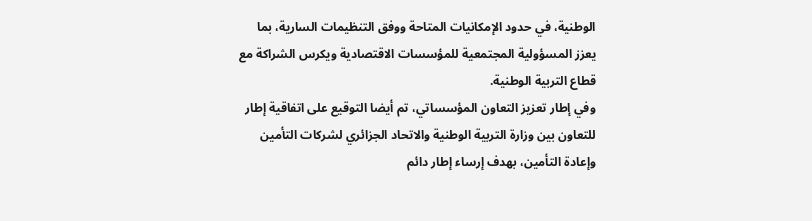الوطنية، في حدود الإمكانيات المتاحة ووفق التنظيمات السارية، بما يعزز المسؤولية المجتمعية للمؤسسات الاقتصادية ويكرس الشراكة مع قطاع التربية الوطنية.
وفي إطار تعزيز التعاون المؤسساتي، تم أيضا التوقيع على اتفاقية إطار للتعاون بين وزارة التربية الوطنية والاتحاد الجزائري لشركات التأمين وإعادة التأمين، بهدف إرساء إطار دائم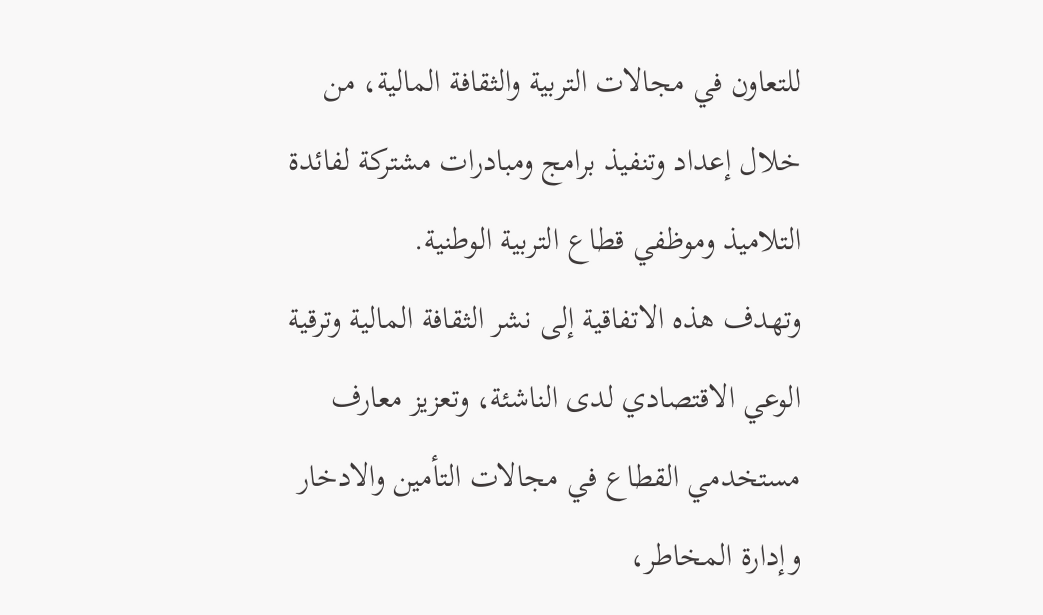للتعاون في مجالات التربية والثقافة المالية، من خلال إعداد وتنفيذ برامج ومبادرات مشتركة لفائدة التلاميذ وموظفي قطاع التربية الوطنية.
وتهدف هذه الاتفاقية إلى نشر الثقافة المالية وترقية الوعي الاقتصادي لدى الناشئة، وتعزيز معارف مستخدمي القطاع في مجالات التأمين والادخار وإدارة المخاطر،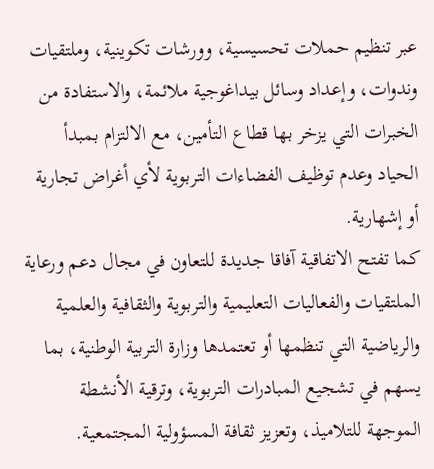عبر تنظيم حملات تحسيسية، وورشات تكوينية، وملتقيات وندوات، وإعداد وسائل بيداغوجية ملائمة، والاستفادة من الخبرات التي يزخر بها قطاع التأمين، مع الالتزام بمبدأ الحياد وعدم توظيف الفضاءات التربوية لأي أغراض تجارية أو إشهارية.
كما تفتح الاتفاقية آفاقا جديدة للتعاون في مجال دعم ورعاية الملتقيات والفعاليات التعليمية والتربوية والثقافية والعلمية والرياضية التي تنظمها أو تعتمدها وزارة التربية الوطنية، بما يسهم في تشجيع المبادرات التربوية، وترقية الأنشطة الموجهة للتلاميذ، وتعزيز ثقافة المسؤولية المجتمعية.